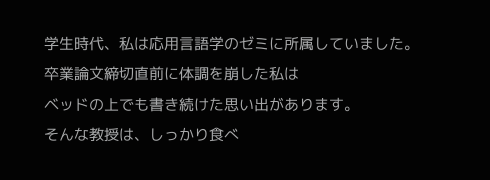学生時代、私は応用言語学のゼミに所属していました。
卒業論文締切直前に体調を崩した私は
ベッドの上でも書き続けた思い出があります。
そんな教授は、しっかり食べ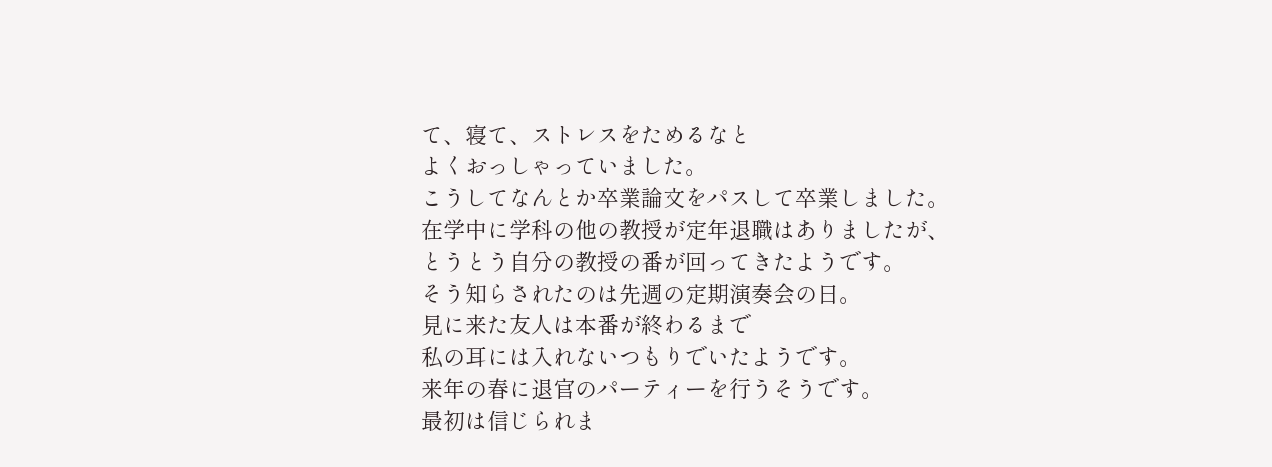て、寝て、ストレスをためるなと
よくおっしゃっていました。
こうしてなんとか卒業論文をパスして卒業しました。
在学中に学科の他の教授が定年退職はありましたが、
とうとう自分の教授の番が回ってきたようです。
そう知らされたのは先週の定期演奏会の日。
見に来た友人は本番が終わるまで
私の耳には入れないつもりでいたようです。
来年の春に退官のパーティーを行うそうです。
最初は信じられま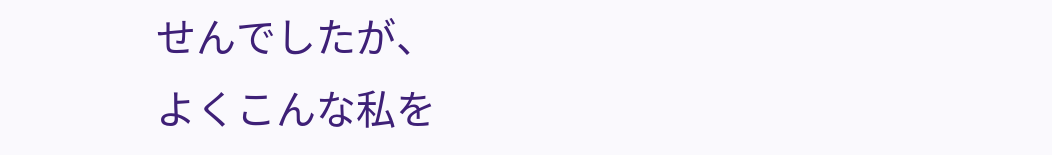せんでしたが、
よくこんな私を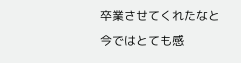卒業させてくれたなと
今ではとても感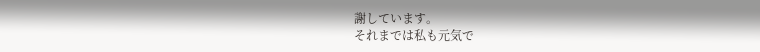謝しています。
それまでは私も元気で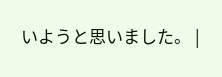いようと思いました。 |